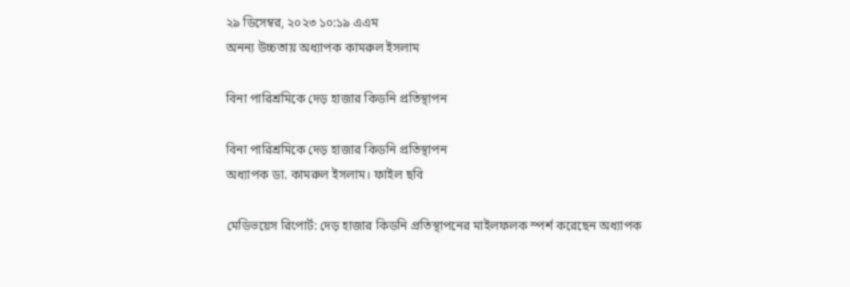২৯ ডিসেম্বর, ২০২৩ ১০:১৯ এএম
অনন্য উচ্চতায় অধ্যাপক কামরুল ইসলাম

বিনা পারিশ্রমিকে দেড় হাজার কিডনি প্রতিস্থাপন

বিনা পারিশ্রমিকে দেড় হাজার কিডনি প্রতিস্থাপন
অধ্যাপক ডা. কামরুল ইসলাম। ফাইল ছবি

মেডিভয়েস রিপোর্ট: দেড় হাজার কিডনি প্রতিস্থাপনের মাইলফলক স্পর্শ করেছেন অধ্যাপক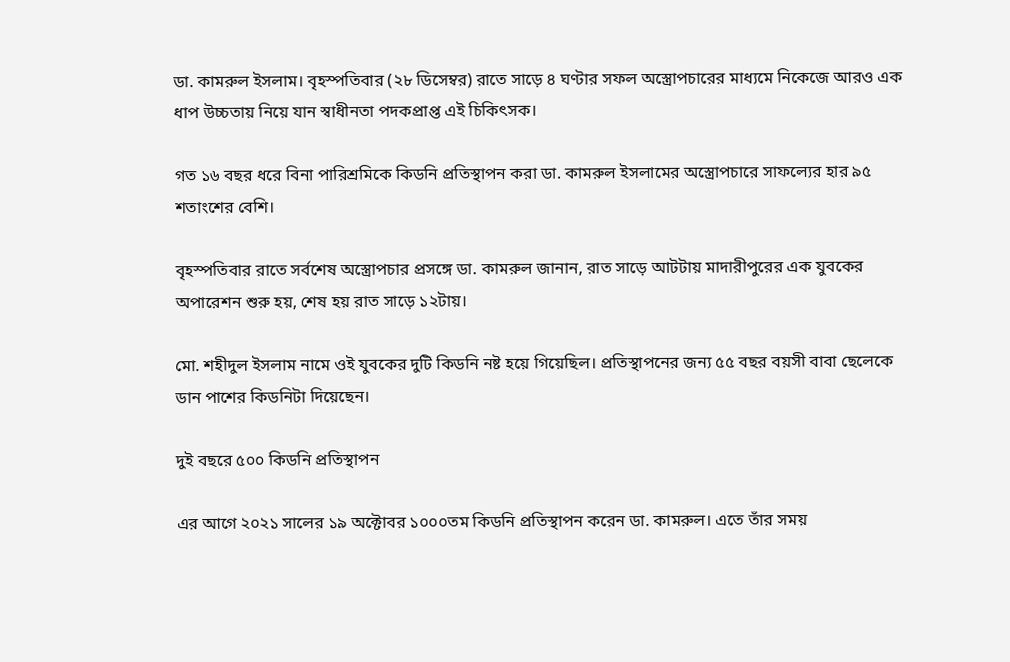ডা. কামরুল ইসলাম। বৃহস্পতিবার (২৮ ডিসেম্বর) রাতে সাড়ে ৪ ঘণ্টার সফল অস্ত্রোপচারের মাধ্যমে নিকেজে আরও এক ধাপ উচ্চতায় নিয়ে যান স্বাধীনতা পদকপ্রাপ্ত এই চিকিৎসক।

গত ১৬ বছর ধরে বিনা পারিশ্রমিকে কিডনি প্রতিস্থাপন করা ডা. কামরুল ইসলামের অস্ত্রোপচারে সাফল্যের হার ৯৫ শতাংশের বেশি।

বৃহস্পতিবার রাতে সর্বশেষ অস্ত্রোপচার প্রসঙ্গে ডা. কামরুল জানান, রাত সাড়ে আটটায় মাদারীপুরের এক যুবকের অপারেশন শুরু হয়, শেষ হয় রাত সাড়ে ১২টায়।

মো. শহীদুল ইসলাম নামে ওই যুবকের দুটি কিডনি নষ্ট হয়ে গিয়েছিল। প্রতিস্থাপনের জন্য ৫৫ বছর বয়সী বাবা ছেলেকে ডান পাশের কিডনিটা দিয়েছেন।

দুই বছরে ৫০০ কিডনি প্রতিস্থাপন

এর আগে ২০২১ সালের ১৯ অক্টোবর ১০০০তম কিডনি প্রতিস্থাপন করেন ডা. কামরুল। এতে তাঁর সময়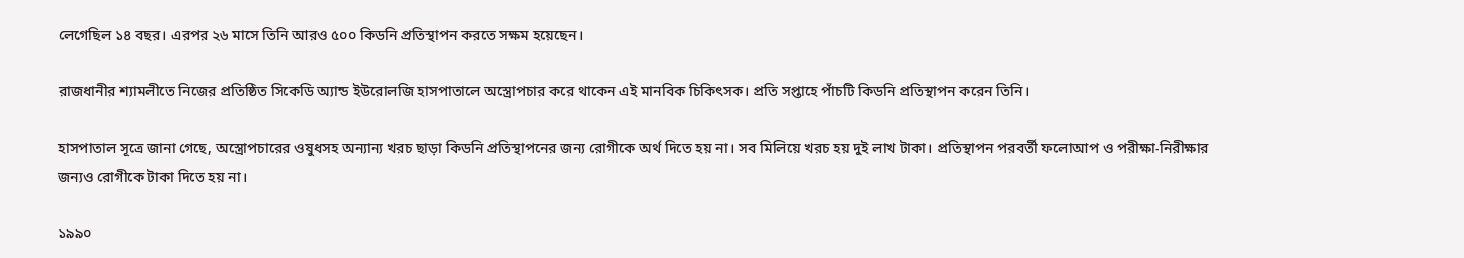লেগেছিল ১৪ বছর। এরপর ২৬ মাসে তিনি আরও ৫০০ কিডনি প্রতিস্থাপন করতে সক্ষম হয়েছেন।

রাজধানীর শ্যামলীতে নিজের প্রতিষ্ঠিত সিকেডি অ্যান্ড ইউরোলজি হাসপাতালে অস্ত্রোপচার করে থাকেন এই মানবিক চিকিৎসক। প্রতি সপ্তাহে পাঁচটি কিডনি প্রতিস্থাপন করেন তিনি।

হাসপাতাল সূত্রে জানা গেছে, অস্ত্রোপচারের ওষুধসহ অন্যান্য খরচ ছাড়া কিডনি প্রতিস্থাপনের জন্য রোগীকে অর্থ দিতে হয় না। সব মিলিয়ে খরচ হয় দুই লাখ টাকা। প্রতিস্থাপন পরবর্তী ফলোআপ ও পরীক্ষা-নিরীক্ষার জন্যও রোগীকে টাকা দিতে হয় না।

১৯৯০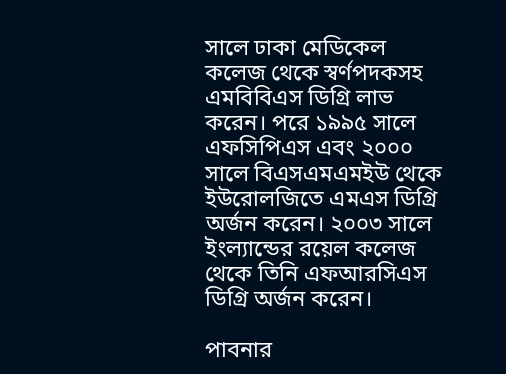সালে ঢাকা মেডিকেল কলেজ থেকে স্বর্ণপদকসহ এমবিবিএস ডিগ্রি লাভ করেন। পরে ১৯৯৫ সালে এফসিপিএস এবং ২০০০ সালে বিএসএমএমইউ থেকে ইউরোলজিতে এমএস ডিগ্রি অর্জন করেন। ২০০৩ সালে ইংল্যান্ডের রয়েল কলেজ থেকে তিনি এফআরসিএস ডিগ্রি অর্জন করেন।

পাবনার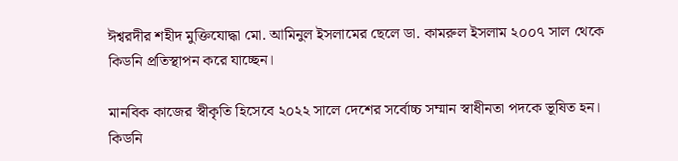ঈশ্বরদীর শহীদ মুক্তিযোদ্ধা মো. আমিনুল ইসলামের ছেলে ডা. কামরুল ইসলাম ২০০৭ সাল থেকে কিডনি প্রতিস্থাপন করে যাচ্ছেন।

মানবিক কাজের স্বীকৃতি হিসেবে ২০২২ সালে দেশের সর্বোচ্চ সম্মান স্বাধীনতা পদকে ভূষিত হন। কিডনি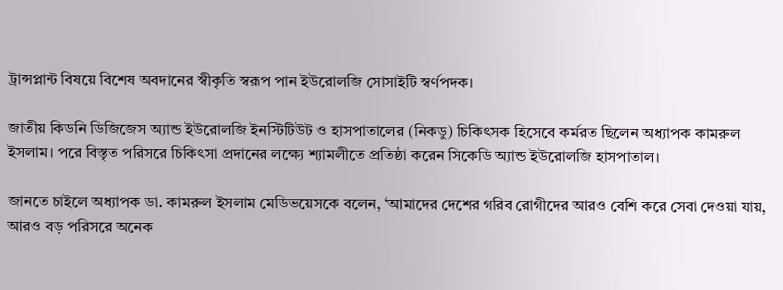ট্রান্সপ্লান্ট বিষয়ে বিশেষ অবদানের স্বীকৃতি স্বরূপ পান ইউরোলজি সোসাইটি স্বর্ণপদক।

জাতীয় কিডনি ডিজিজেস অ্যান্ড ইউরোলজি ইনস্টিটিউট ও হাসপাতালের (নিকডু) চিকিৎসক হিসেবে কর্মরত ছিলেন অধ্যাপক কামরুল ইসলাম। পরে বিস্তৃত পরিসরে চিকিৎসা প্রদানের লক্ষ্যে শ্যামলীতে প্রতিষ্ঠা করেন সিকেডি অ্যান্ড ইউরোলজি হাসপাতাল।

জানতে চাইলে অধ্যাপক ডা. কামরুল ইসলাম মেডিভয়েসকে বলেন, ‘আমাদের দেশের গরিব রোগীদের আরও বেশি করে সেবা দেওয়া যায়, আরও বড় পরিসরে অনেক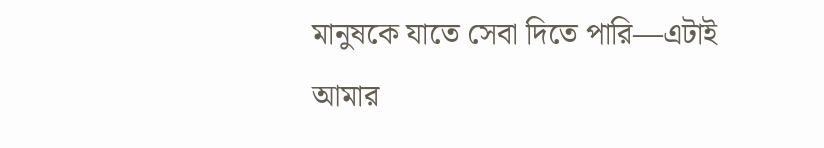মানুষকে যাতে সেবা দিতে পারি—এটাই আমার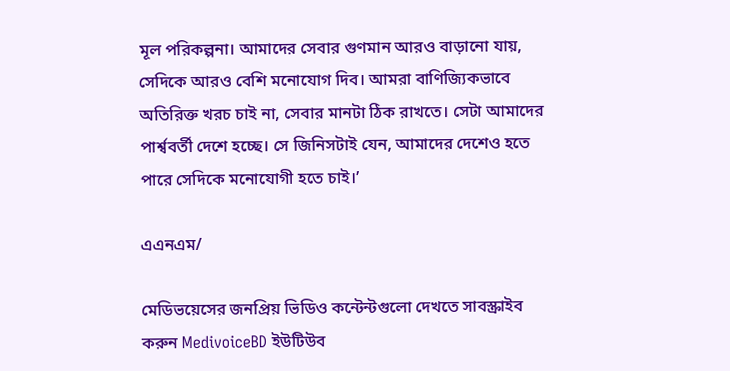মূল পরিকল্পনা। আমাদের সেবার গুণমান আরও বাড়ানো যায়, সেদিকে আরও বেশি মনোযোগ দিব। আমরা বাণিজ্যিকভাবে অতিরিক্ত খরচ চাই না, সেবার মানটা ঠিক রাখতে। সেটা আমাদের পার্শ্ববর্তী দেশে হচ্ছে। সে জিনিসটাই যেন, আমাদের দেশেও হতে পারে সেদিকে মনোযোগী হতে চাই।’

এএনএম/

মেডিভয়েসের জনপ্রিয় ভিডিও কন্টেন্টগুলো দেখতে সাবস্ক্রাইব করুন MedivoiceBD ইউটিউব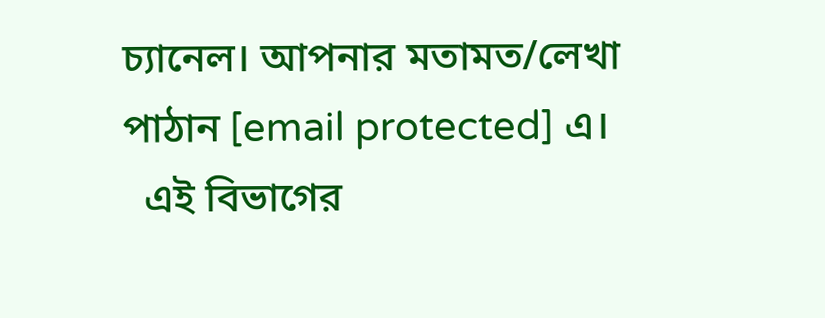চ্যানেল। আপনার মতামত/লেখা পাঠান [email protected] এ।
  এই বিভাগের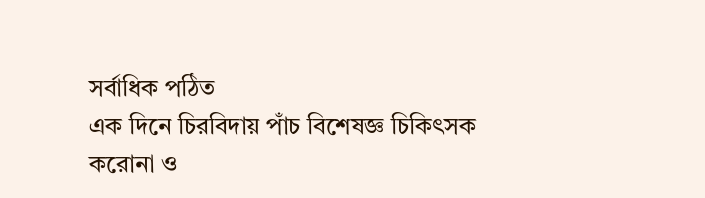সর্বাধিক পঠিত
এক দিনে চিরবিদায় পাঁচ বিশেষজ্ঞ চিকিৎসক
করোনা ও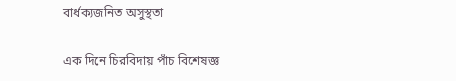বার্ধক্যজনিত অসুস্থতা

এক দিনে চিরবিদায় পাঁচ বিশেষজ্ঞ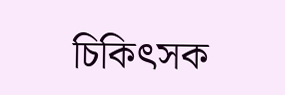চিকিৎসক